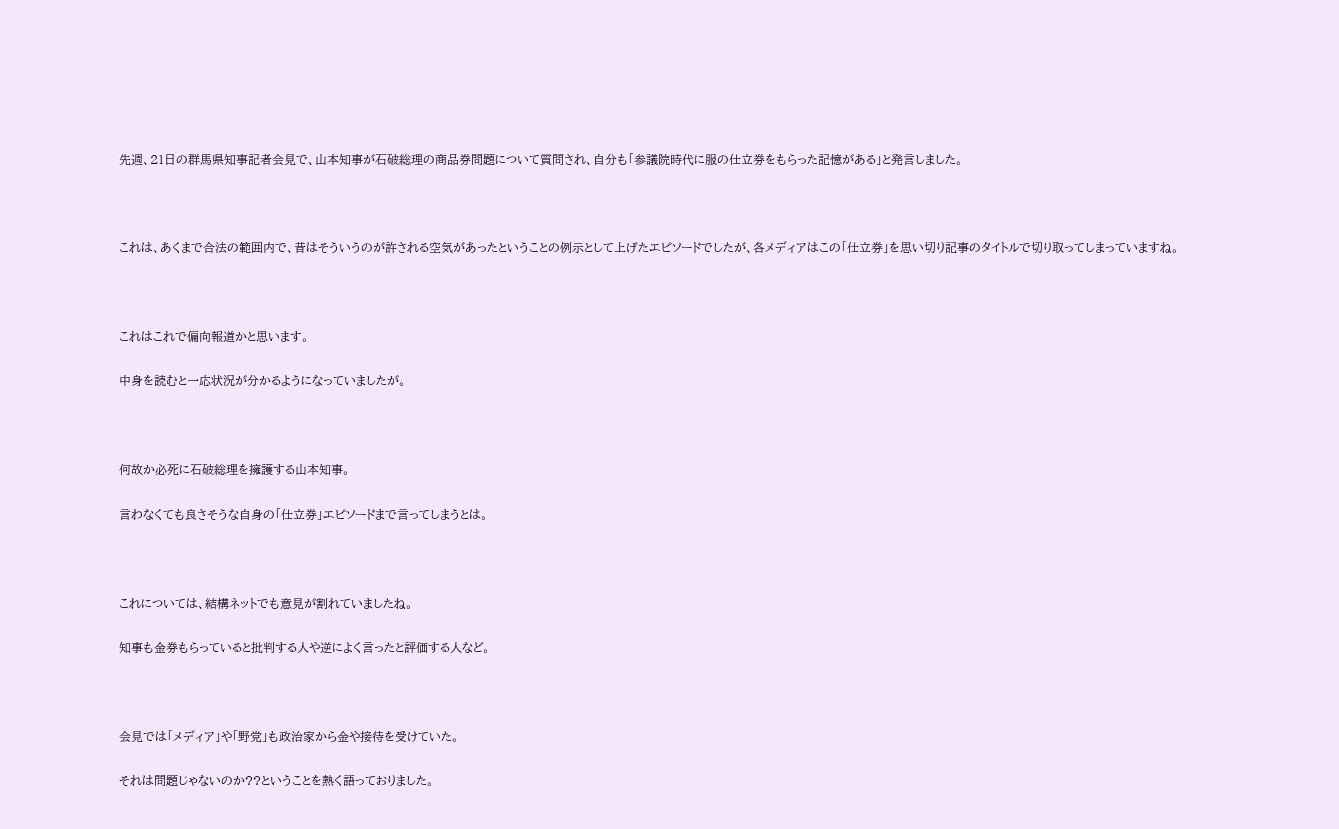先週、21日の群馬県知事記者会見で、山本知事が石破総理の商品券問題について質問され、自分も「参議院時代に服の仕立券をもらった記憶がある」と発言しました。



これは、あくまで合法の範囲内で、昔はそういうのが許される空気があったということの例示として上げたエピソードでしたが、各メディアはこの「仕立券」を思い切り記事のタイトルで切り取ってしまっていますね。



これはこれで偏向報道かと思います。

中身を読むと一応状況が分かるようになっていましたが。



何故か必死に石破総理を擁護する山本知事。

言わなくても良さそうな自身の「仕立券」エピソードまで言ってしまうとは。



これについては、結構ネットでも意見が割れていましたね。

知事も金券もらっていると批判する人や逆によく言ったと評価する人など。



会見では「メディア」や「野党」も政治家から金や接待を受けていた。

それは問題じゃないのか??ということを熱く語っておりました。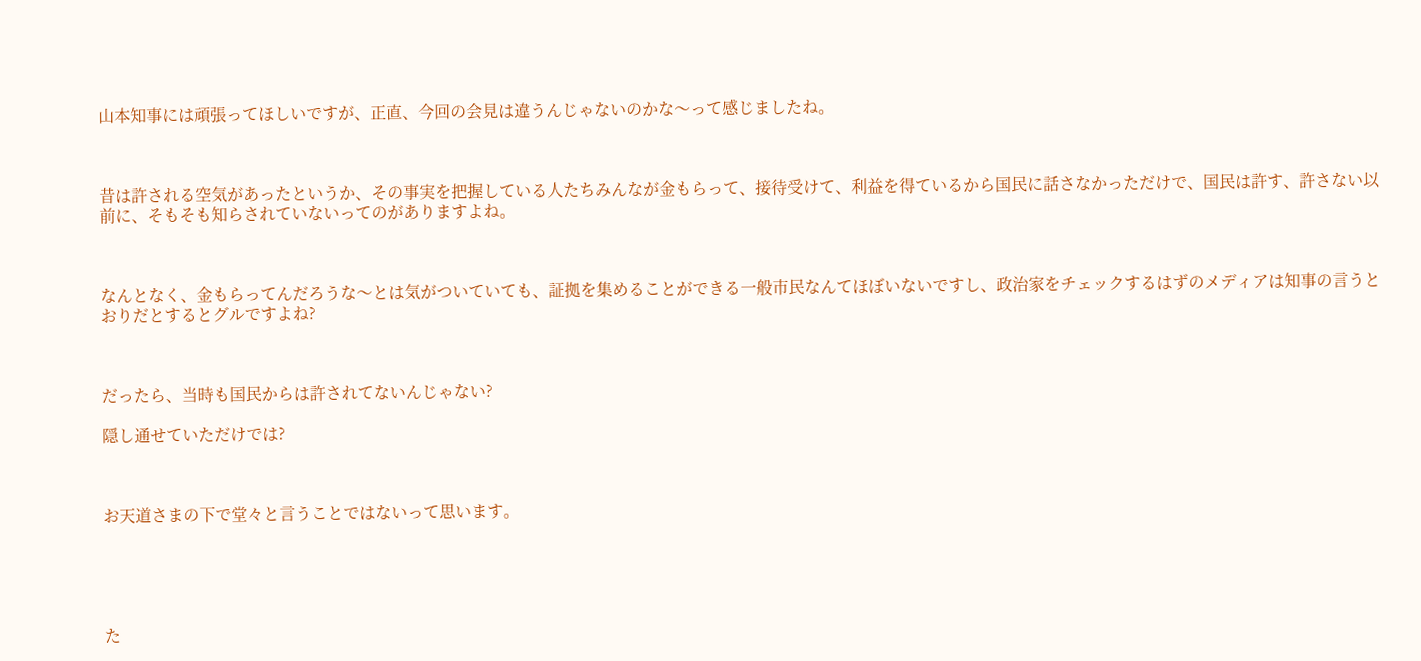山本知事には頑張ってほしいですが、正直、今回の会見は違うんじゃないのかな〜って感じましたね。



昔は許される空気があったというか、その事実を把握している人たちみんなが金もらって、接待受けて、利益を得ているから国民に話さなかっただけで、国民は許す、許さない以前に、そもそも知らされていないってのがありますよね。



なんとなく、金もらってんだろうな〜とは気がついていても、証拠を集めることができる一般市民なんてほぼいないですし、政治家をチェックするはずのメディアは知事の言うとおりだとするとグルですよね?



だったら、当時も国民からは許されてないんじゃない?

隠し通せていただけでは?



お天道さまの下で堂々と言うことではないって思います。





た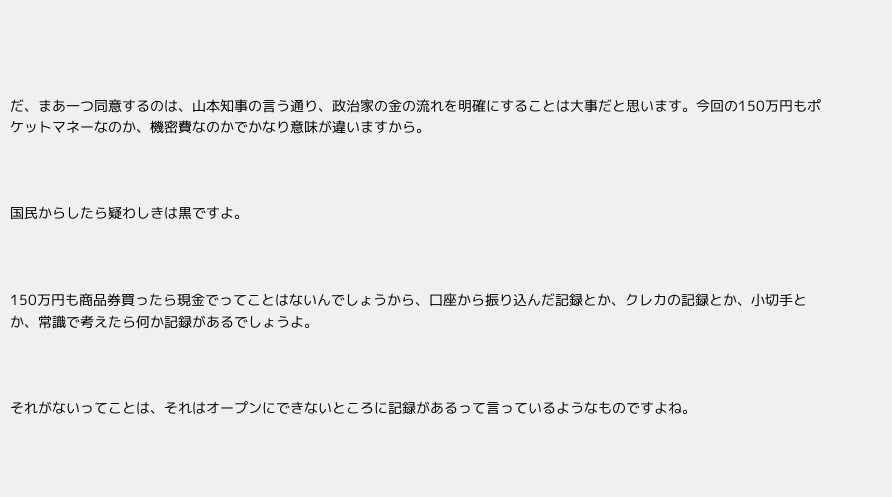だ、まあ一つ同意するのは、山本知事の言う通り、政治家の金の流れを明確にすることは大事だと思います。今回の150万円もポケットマネーなのか、機密費なのかでかなり意味が違いますから。



国民からしたら疑わしきは黒ですよ。



150万円も商品券買ったら現金でってことはないんでしょうから、口座から振り込んだ記録とか、クレカの記録とか、小切手とか、常識で考えたら何か記録があるでしょうよ。



それがないってことは、それはオープンにできないところに記録があるって言っているようなものですよね。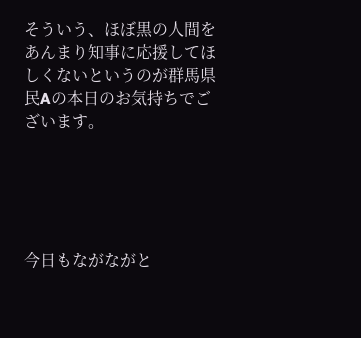そういう、ほぼ黒の人間をあんまり知事に応援してほしくないというのが群馬県民Aの本日のお気持ちでございます。





今日もながながと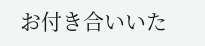お付き合いいた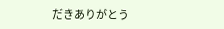だきありがとう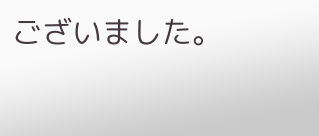ございました。